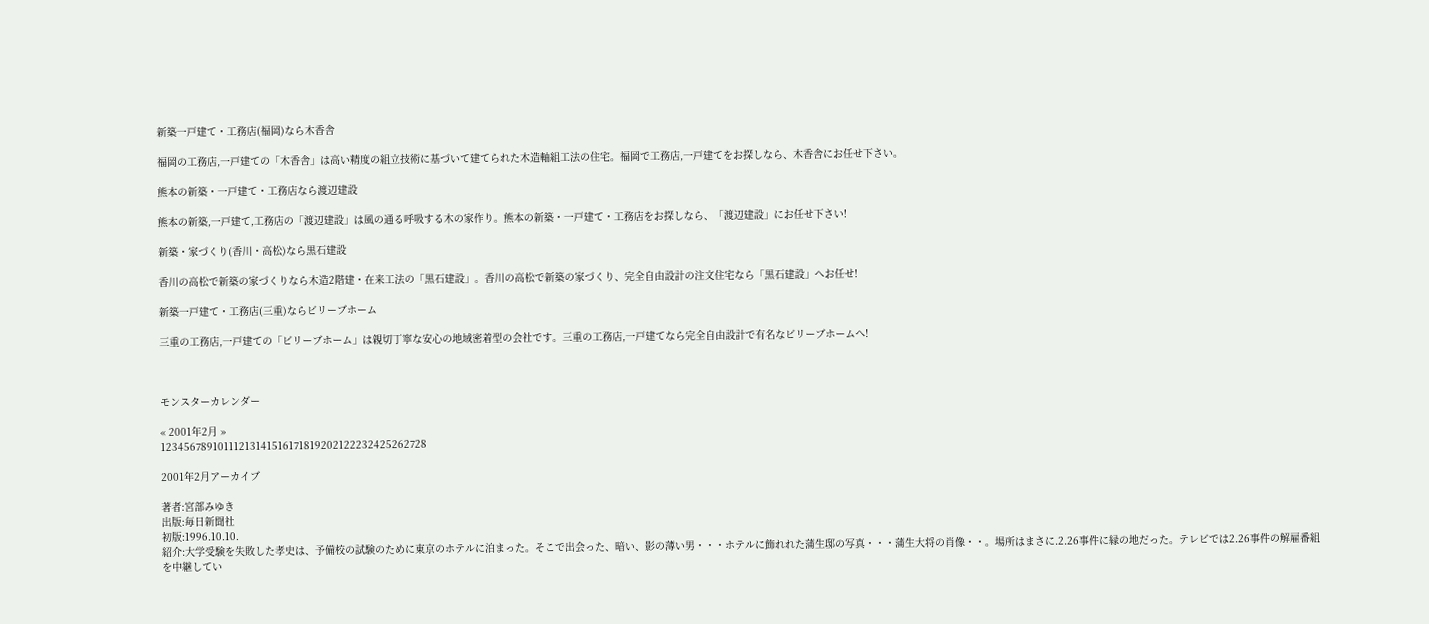新築一戸建て・工務店(福岡)なら木香舎

福岡の工務店,一戸建ての「木香舎」は高い精度の組立技術に基づいて建てられた木造軸組工法の住宅。福岡で工務店,一戸建てをお探しなら、木香舎にお任せ下さい。

熊本の新築・一戸建て・工務店なら渡辺建設

熊本の新築,一戸建て,工務店の「渡辺建設」は風の通る呼吸する木の家作り。熊本の新築・一戸建て・工務店をお探しなら、「渡辺建設」にお任せ下さい!

新築・家づくり(香川・高松)なら黒石建設

香川の高松で新築の家づくりなら木造2階建・在来工法の「黒石建設」。香川の高松で新築の家づくり、完全自由設計の注文住宅なら「黒石建設」へお任せ!

新築一戸建て・工務店(三重)ならビリーブホーム

三重の工務店,一戸建ての「ビリーブホーム」は親切丁寧な安心の地域密着型の会社です。三重の工務店,一戸建てなら完全自由設計で有名なビリーブホームへ!



モンスターカレンダー

« 2001年2月 »
12345678910111213141516171819202122232425262728

2001年2月アーカイブ

著者:宮部みゆき
出版:毎日新聞社
初版:1996.10.10.
紹介:大学受験を失敗した孝史は、予備校の試験のために東京のホテルに泊まった。そこで出会った、暗い、影の薄い男・・・ホテルに飾れれた蒲生邸の写真・・・蒲生大将の肖像・・。場所はまさに.2.26事件に縁の地だった。テレビでは2.26事件の解雇番組を中継してい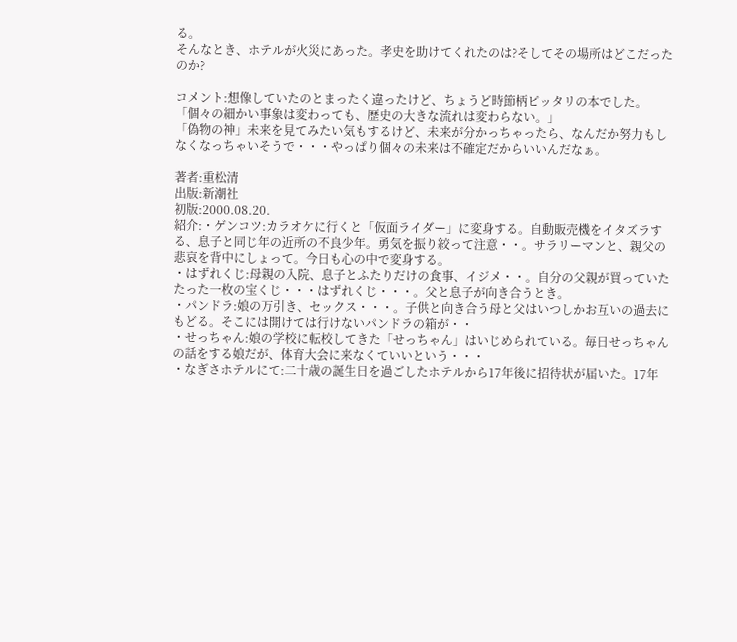る。
そんなとき、ホテルが火災にあった。孝史を助けてくれたのは?そしてその場所はどこだったのか?

コメント:想像していたのとまったく違ったけど、ちょうど時節柄ピッタリの本でした。
「個々の細かい事象は変わっても、歴史の大きな流れは変わらない。」
「偽物の神」未来を見てみたい気もするけど、未来が分かっちゃったら、なんだか努力もしなくなっちゃいそうで・・・やっぱり個々の未来は不確定だからいいんだなぁ。

著者:重松清
出版:新潮社
初版:2000.08.20.
紹介:・ゲンコツ:カラオケに行くと「仮面ライダー」に変身する。自動販売機をイタズラする、息子と同じ年の近所の不良少年。勇気を振り絞って注意・・。サラリーマンと、親父の悲哀を背中にしょって。今日も心の中で変身する。
・はずれくじ:母親の入院、息子とふたりだけの食事、イジメ・・。自分の父親が買っていたたった一枚の宝くじ・・・はずれくじ・・・。父と息子が向き合うとき。
・パンドラ:娘の万引き、セックス・・・。子供と向き合う母と父はいつしかお互いの過去にもどる。そこには開けては行けないパンドラの箱が・・
・せっちゃん:娘の学校に転校してきた「せっちゃん」はいじめられている。毎日せっちゃんの話をする娘だが、体育大会に来なくていいという・・・
・なぎさホテルにて:二十歳の誕生日を過ごしたホテルから17年後に招待状が届いた。17年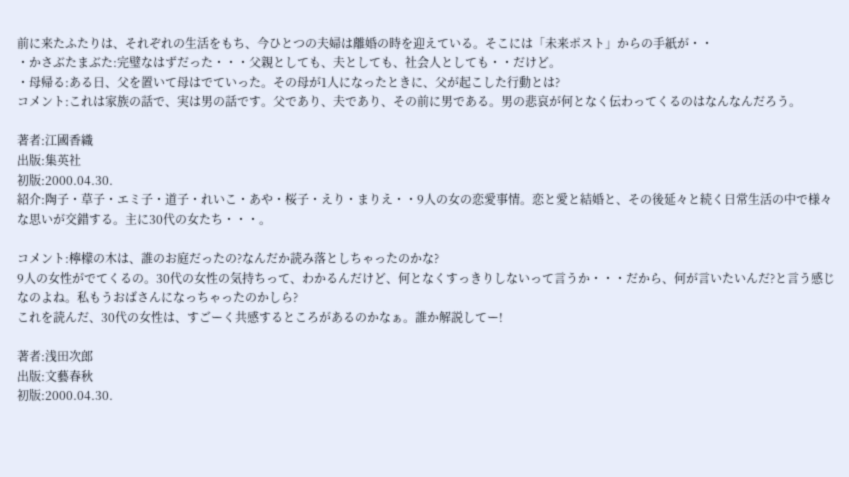前に来たふたりは、それぞれの生活をもち、今ひとつの夫婦は離婚の時を迎えている。そこには「未来ポスト」からの手紙が・・
・かさぶたまぶた:完璧なはずだった・・・父親としても、夫としても、社会人としても・・だけど。
・母帰る:ある日、父を置いて母はでていった。その母が1人になったときに、父が起こした行動とは?
コメント:これは家族の話で、実は男の話です。父であり、夫であり、その前に男である。男の悲哀が何となく伝わってくるのはなんなんだろう。

著者:江國香織
出版:集英社
初版:2000.04.30.
紹介:陶子・草子・エミ子・道子・れいこ・あや・桜子・えり・まりえ・・9人の女の恋愛事情。恋と愛と結婚と、その後延々と続く日常生活の中で様々な思いが交錯する。主に30代の女たち・・・。

コメント:檸檬の木は、誰のお庭だったの?なんだか読み落としちゃったのかな?
9人の女性がでてくるの。30代の女性の気持ちって、わかるんだけど、何となくすっきりしないって言うか・・・だから、何が言いたいんだ?と言う感じなのよね。私もうおばさんになっちゃったのかしら?
これを読んだ、30代の女性は、すごーく共感するところがあるのかなぁ。誰か解説してー!

著者:浅田次郎
出版:文藝春秋
初版:2000.04.30.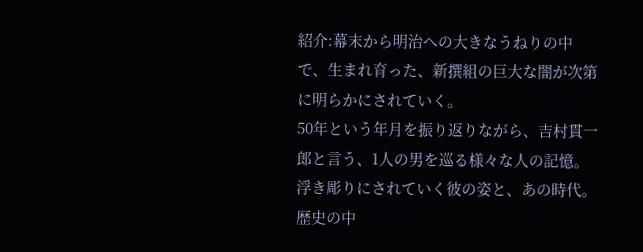紹介:幕末から明治への大きなうねりの中で、生まれ育った、新撰組の巨大な闇が次第に明らかにされていく。
50年という年月を振り返りながら、吉村貫一郎と言う、1人の男を巡る様々な人の記憶。浮き彫りにされていく彼の姿と、あの時代。
歴史の中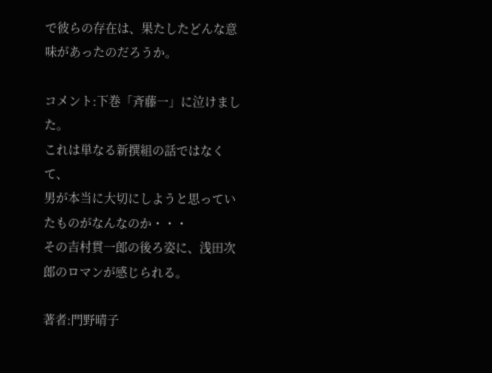で彼らの存在は、果たしたどんな意味があったのだろうか。

コメント:下巻「斉藤一」に泣けました。
これは単なる新撰組の話ではなくて、
男が本当に大切にしようと思っていたものがなんなのか・・・
その吉村貫一郎の後ろ姿に、浅田次郎のロマンが感じられる。

著者:門野晴子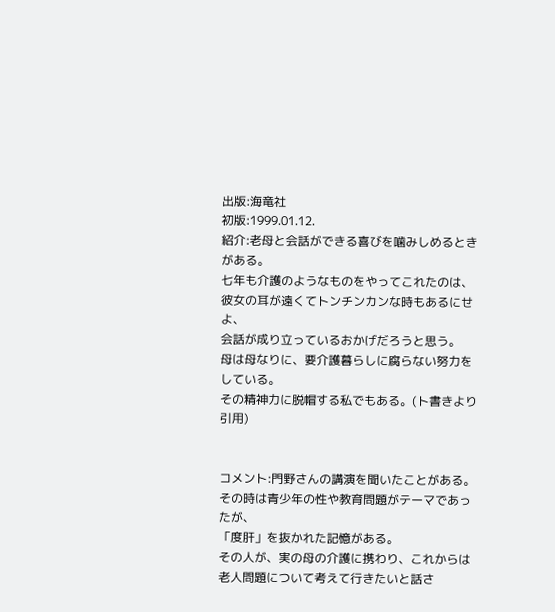出版:海竜社
初版:1999.01.12.
紹介:老母と会話ができる喜びを噛みしめるときがある。
七年も介護のようなものをやってこれたのは、
彼女の耳が遠くてトンチンカンな時もあるにせよ、
会話が成り立っているおかげだろうと思う。
母は母なりに、要介護暮らしに腐らない努力をしている。
その精神力に脱帽する私でもある。(ト書きより引用)


コメント:門野さんの講演を聞いたことがある。
その時は青少年の性や教育問題がテーマであったが、
「度肝」を抜かれた記憶がある。
その人が、実の母の介護に携わり、これからは老人問題について考えて行きたいと話さ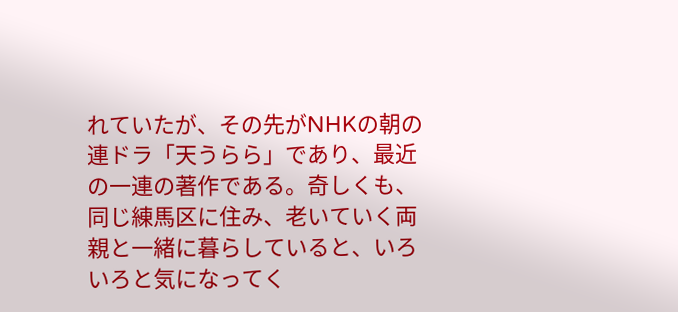れていたが、その先がNHKの朝の連ドラ「天うらら」であり、最近の一連の著作である。奇しくも、同じ練馬区に住み、老いていく両親と一緒に暮らしていると、いろいろと気になってく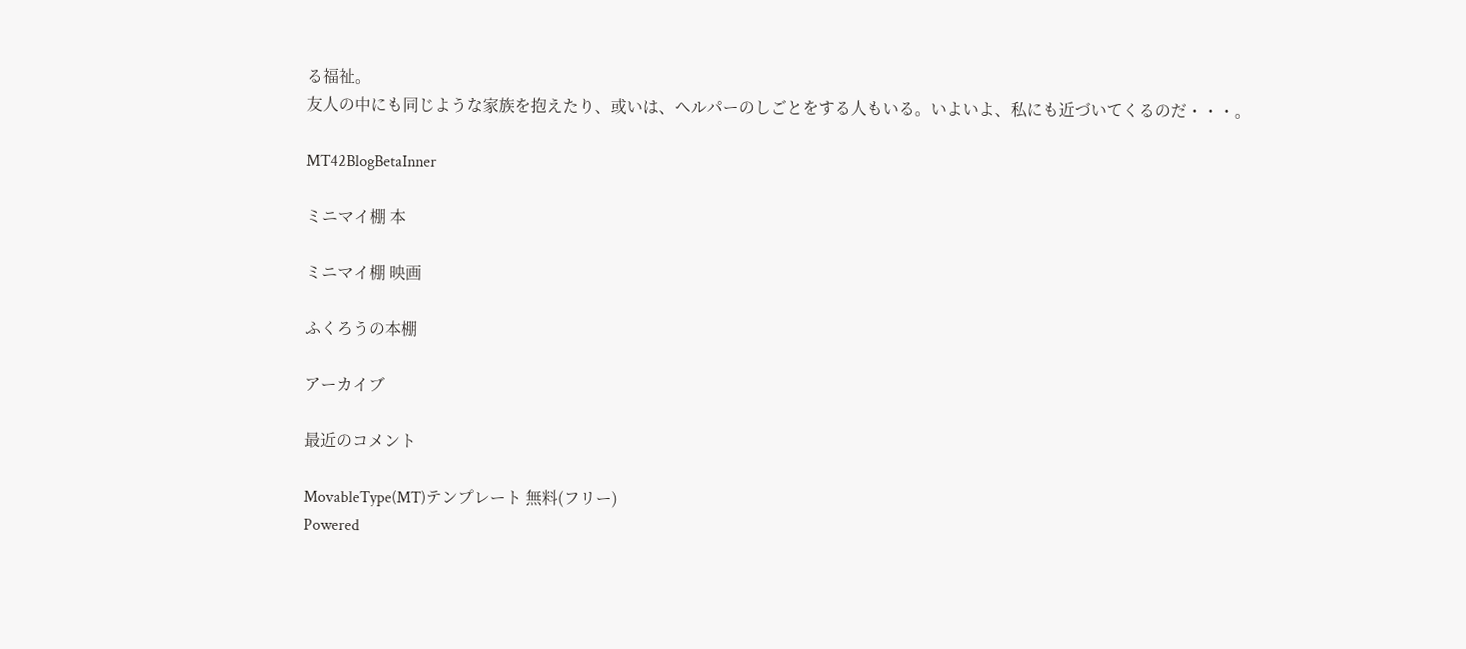る福祉。
友人の中にも同じような家族を抱えたり、或いは、ヘルパーのしごとをする人もいる。いよいよ、私にも近づいてくるのだ・・・。

MT42BlogBetaInner

ミニマイ棚 本

ミニマイ棚 映画

ふくろうの本棚

アーカイブ

最近のコメント

MovableType(MT)テンプレート 無料(フリー)
Powered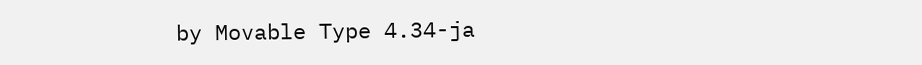by Movable Type 4.34-ja